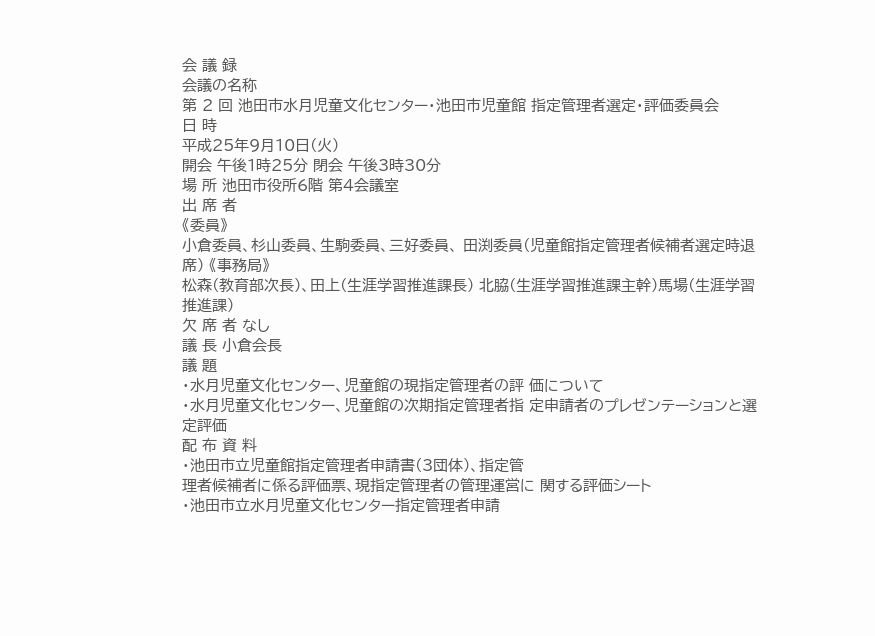会 議 録
会議の名称
第 2 回 池田市水月児童文化センター・池田市児童館 指定管理者選定・評価委員会
日 時
平成25年9月10日(火)
開会 午後1時25分 閉会 午後3時30分
場 所 池田市役所6階 第4会議室
出 席 者
《委員》
小倉委員、杉山委員、生駒委員、三好委員、 田渕委員(児童館指定管理者候補者選定時退席) 《事務局》
松森(教育部次長)、田上(生涯学習推進課長) 北脇(生涯学習推進課主幹)馬場(生涯学習推進課)
欠 席 者 なし
議 長 小倉会長
議 題
・水月児童文化センター、児童館の現指定管理者の評 価について
・水月児童文化センター、児童館の次期指定管理者指 定申請者のプレゼンテーションと選定評価
配 布 資 料
・池田市立児童館指定管理者申請書(3団体)、指定管
理者候補者に係る評価票、現指定管理者の管理運営に 関する評価シート
・池田市立水月児童文化センター指定管理者申請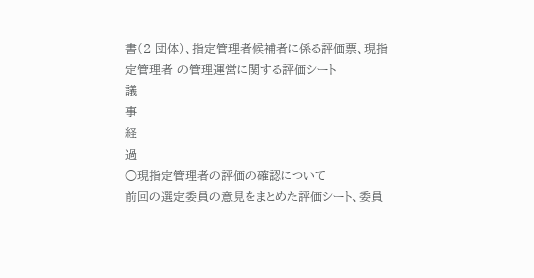書(2 団体)、指定管理者候補者に係る評価票、現指定管理者 の管理運営に関する評価シート
議
事
経
過
○現指定管理者の評価の確認について
前回の選定委員の意見をまとめた評価シート、委員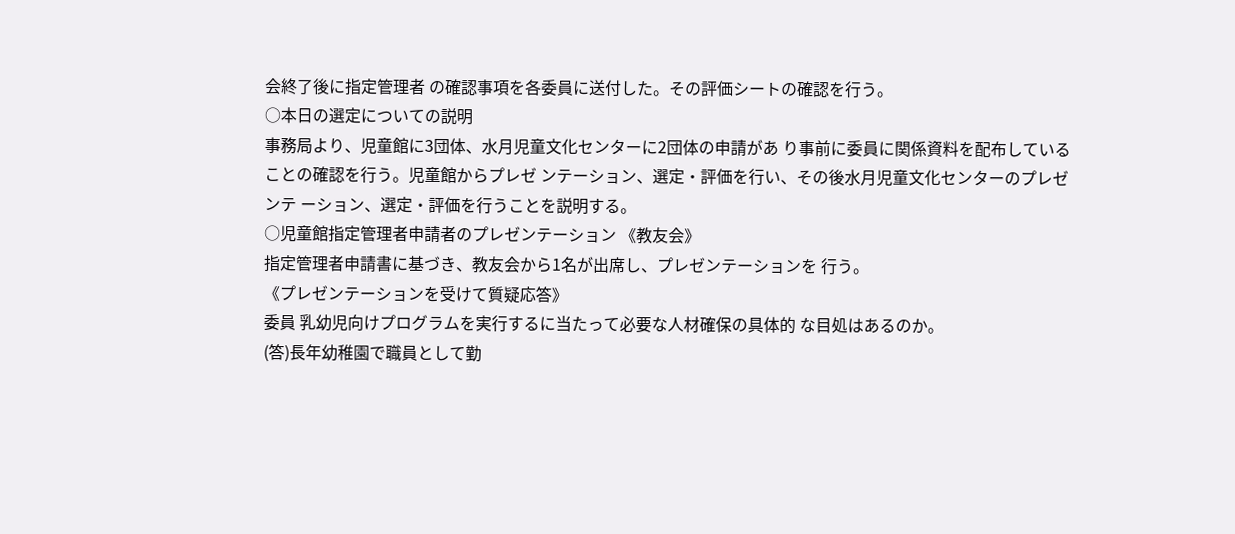会終了後に指定管理者 の確認事項を各委員に送付した。その評価シートの確認を行う。
○本日の選定についての説明
事務局より、児童館に3団体、水月児童文化センターに2団体の申請があ り事前に委員に関係資料を配布していることの確認を行う。児童館からプレゼ ンテーション、選定・評価を行い、その後水月児童文化センターのプレゼンテ ーション、選定・評価を行うことを説明する。
○児童館指定管理者申請者のプレゼンテーション 《教友会》
指定管理者申請書に基づき、教友会から1名が出席し、プレゼンテーションを 行う。
《プレゼンテーションを受けて質疑応答》
委員 乳幼児向けプログラムを実行するに当たって必要な人材確保の具体的 な目処はあるのか。
(答)長年幼稚園で職員として勤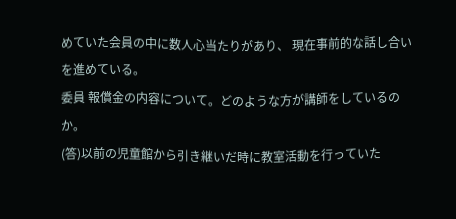めていた会員の中に数人心当たりがあり、 現在事前的な話し合いを進めている。
委員 報償金の内容について。どのような方が講師をしているのか。
(答)以前の児童館から引き継いだ時に教室活動を行っていた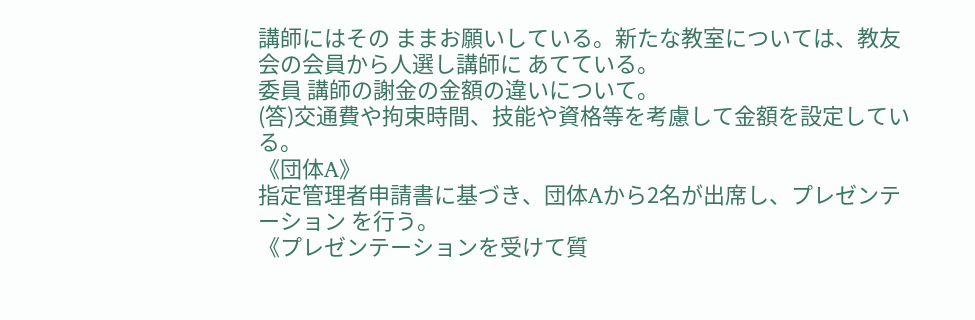講師にはその ままお願いしている。新たな教室については、教友会の会員から人選し講師に あてている。
委員 講師の謝金の金額の違いについて。
(答)交通費や拘束時間、技能や資格等を考慮して金額を設定している。
《団体A》
指定管理者申請書に基づき、団体Aから2名が出席し、プレゼンテーション を行う。
《プレゼンテーションを受けて質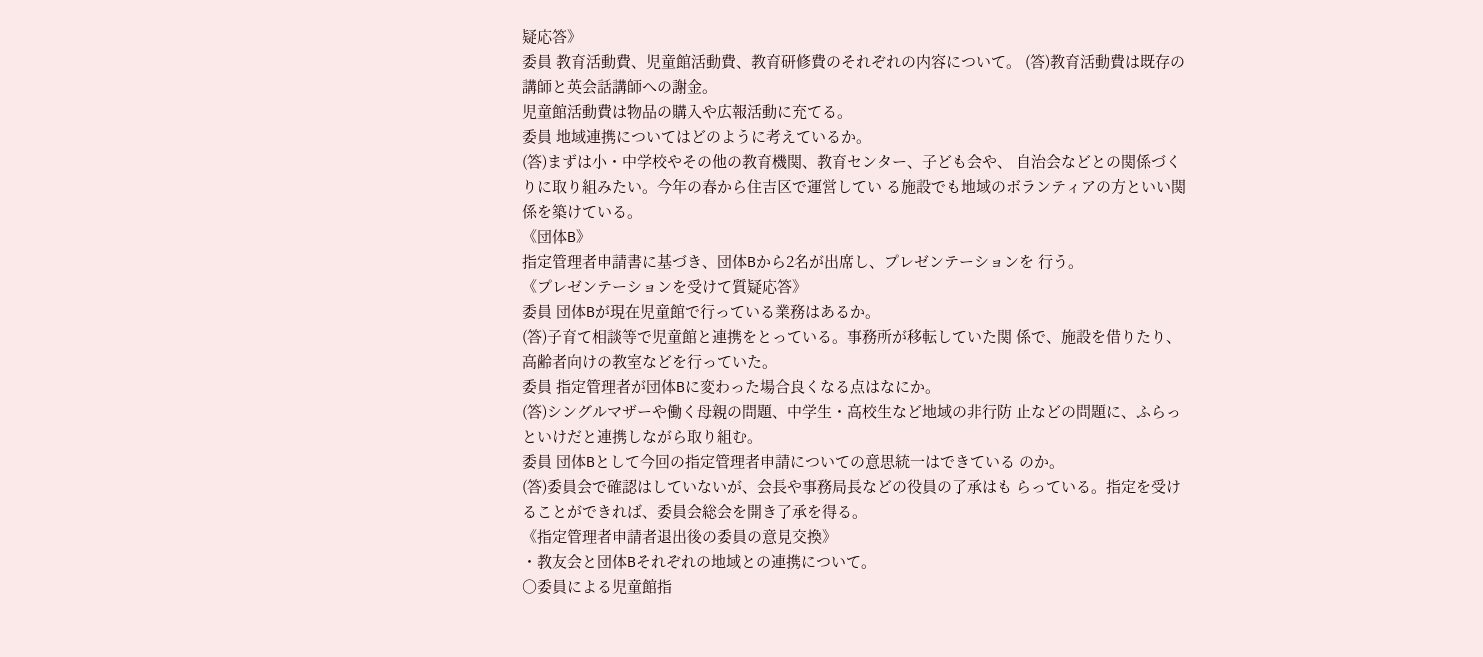疑応答》
委員 教育活動費、児童館活動費、教育研修費のそれぞれの内容について。 (答)教育活動費は既存の講師と英会話講師への謝金。
児童館活動費は物品の購入や広報活動に充てる。
委員 地域連携についてはどのように考えているか。
(答)まずは小・中学校やその他の教育機関、教育センター、子ども会や、 自治会などとの関係づくりに取り組みたい。今年の春から住吉区で運営してい る施設でも地域のボランティアの方といい関係を築けている。
《団体B》
指定管理者申請書に基づき、団体Bから2名が出席し、プレゼンテーションを 行う。
《プレゼンテーションを受けて質疑応答》
委員 団体Bが現在児童館で行っている業務はあるか。
(答)子育て相談等で児童館と連携をとっている。事務所が移転していた関 係で、施設を借りたり、高齢者向けの教室などを行っていた。
委員 指定管理者が団体Bに変わった場合良くなる点はなにか。
(答)シングルマザーや働く母親の問題、中学生・高校生など地域の非行防 止などの問題に、ふらっといけだと連携しながら取り組む。
委員 団体Bとして今回の指定管理者申請についての意思統一はできている のか。
(答)委員会で確認はしていないが、会長や事務局長などの役員の了承はも らっている。指定を受けることができれば、委員会総会を開き了承を得る。
《指定管理者申請者退出後の委員の意見交換》
・教友会と団体Bそれぞれの地域との連携について。
○委員による児童館指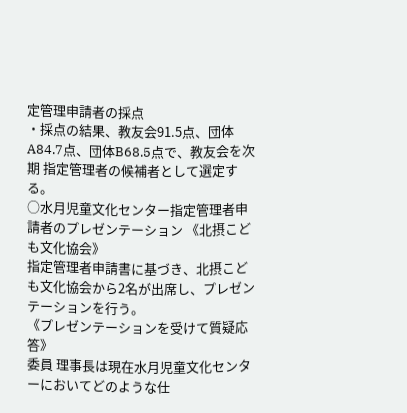定管理申請者の採点
・採点の結果、教友会91.5点、団体A84.7点、団体B68.5点で、教友会を次期 指定管理者の候補者として選定する。
○水月児童文化センター指定管理者申請者のプレゼンテーション 《北摂こども文化協会》
指定管理者申請書に基づき、北摂こども文化協会から2名が出席し、プレゼン テーションを行う。
《プレゼンテーションを受けて質疑応答》
委員 理事長は現在水月児童文化センターにおいてどのような仕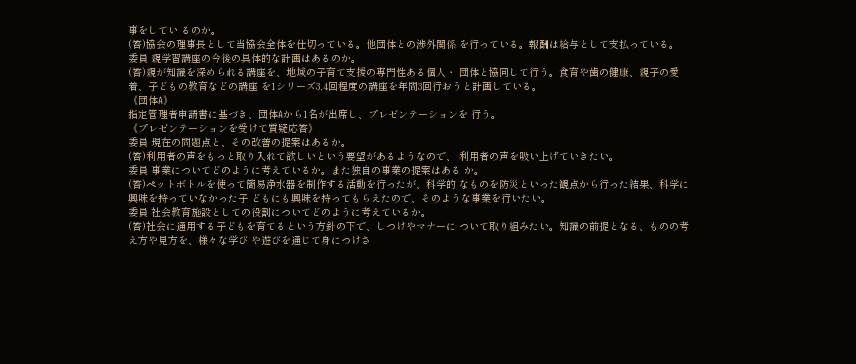事をしてい るのか。
(答)協会の理事長として当協会全体を仕切っている。他団体との渉外関係 を行っている。報酬は給与として支払っている。
委員 親学習講座の今後の具体的な計画はあるのか。
(答)親が知識を深められる講座を、地域の子育て支援の専門性ある個人・ 団体と協同して行う。食育や歯の健康、親子の愛着、子どもの教育などの講座 を1シリーズ3,4回程度の講座を年間3回行おうと計画している。
《団体A》
指定管理者申請書に基づき、団体Aから1名が出席し、プレゼンテーションを 行う。
《プレゼンテーションを受けて質疑応答》
委員 現在の問題点と、その改善の提案はあるか。
(答)利用者の声をもっと取り入れて欲しいという要望があるようなので、 利用者の声を吸い上げていきたい。
委員 事業についてどのように考えているか。また独自の事業の提案はある か。
(答)ペットボトルを使って簡易浄水器を制作する活動を行ったが、科学的 なものを防災といった観点から行った結果、科学に興味を持っていなかった子 どもにも興味を持ってもらえたので、そのような事業を行いたい。
委員 社会教育施設としての役割についてどのように考えているか。
(答)社会に通用する子どもを育てるという方針の下で、しつけやマナーに ついて取り組みたい。知識の前提となる、ものの考え方や見方を、様々な学び や遊びを通じて身につけさ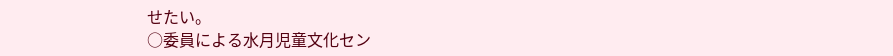せたい。
○委員による水月児童文化セン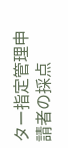ター指定管理申請者の採点